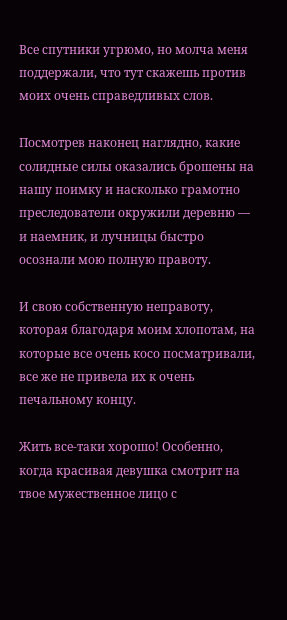Все спутники угрюмо, но молча меня поддержали, что тут скажешь против моих очень справедливых слов.

Посмотрев наконец наглядно, какие солидные силы оказались брошены на нашу поимку и насколько грамотно преследователи окружили деревню — и наемник, и лучницы быстро осознали мою полную правоту.

И свою собственную неправоту, которая благодаря моим хлопотам, на которые все очень косо посматривали, все же не привела их к очень печальному концу.

Жить все-таки хорошо! Особенно, когда красивая девушка смотрит на твое мужественное лицо с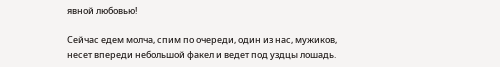явной любовью!

Сейчас едем молча, спим по очереди, один из нас, мужиков, несет впереди небольшой факел и ведет под уздцы лошадь.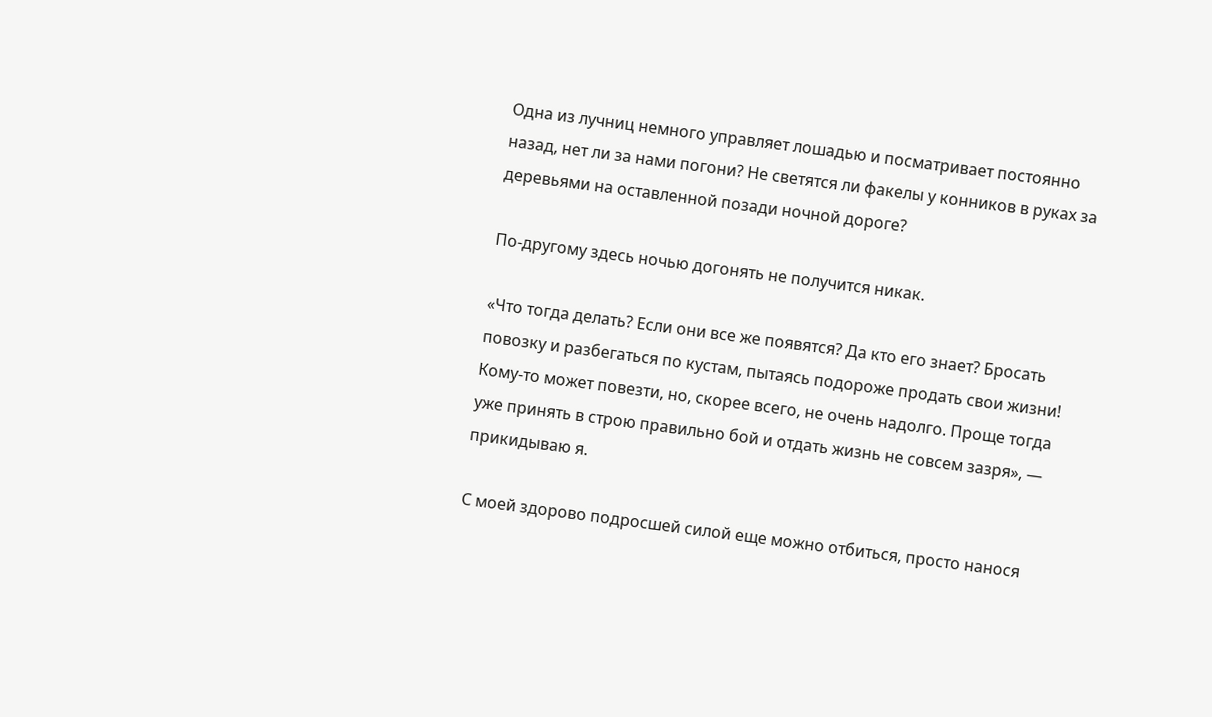Одна из лучниц немного управляет лошадью и посматривает постоянно назад, нет ли за нами погони? Не светятся ли факелы у конников в руках за деревьями на оставленной позади ночной дороге?

По-другому здесь ночью догонять не получится никак.

«Что тогда делать? Если они все же появятся? Да кто его знает? Бросать повозку и разбегаться по кустам, пытаясь подороже продать свои жизни! Кому-то может повезти, но, скорее всего, не очень надолго. Проще тогда уже принять в строю правильно бой и отдать жизнь не совсем зазря», — прикидываю я.

С моей здорово подросшей силой еще можно отбиться, просто нанося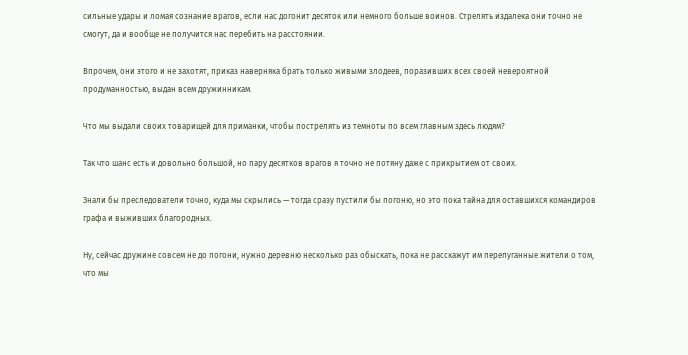сильные удары и ломая сознание врагов, если нас догонит десяток или немного больше воинов. Стрелять издалека они точно не смогут, да и вообще не получится нас перебить на расстоянии.

Впрочем, они этого и не захотят, приказ наверняка брать только живыми злодеев, поразивших всех своей невероятной продуманностью, выдан всем дружинникам.

Что мы выдали своих товарищей для приманки, чтобы пострелять из темноты по всем главным здесь людям?

Так что шанс есть и довольно большой, но пару десятков врагов я точно не потяну даже с прикрытием от своих.

Знали бы преследователи точно, куда мы скрылись — тогда сразу пустили бы погоню, но это пока тайна для оставшихся командиров графа и выживших благородных.

Ну, сейчас дружине совсем не до погони, нужно деревню несколько раз обыскать, пока не расскажут им перепуганные жители о том, что мы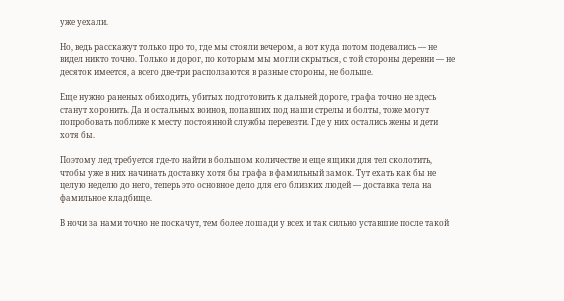уже уехали.

Но, ведь расскажут только про то, где мы стояли вечером, а вот куда потом подевались — не видел никто точно. Только и дорог, по которым мы могли скрыться, с той стороны деревни — не десяток имеется, а всего две-три расползаются в разные стороны, не больше.

Еще нужно раненых обиходить, убитых подготовить к дальней дороге, графа точно не здесь станут хоронить. Да и остальных воинов, попавших под наши стрелы и болты, тоже могут попробовать поближе к месту постоянной службы перевезти. Где у них остались жены и дети хотя бы.

Поэтому лед требуется где-то найти в большом количестве и еще ящики для тел сколотить, чтобы уже в них начинать доставку хотя бы графа в фамильный замок. Тут ехать как бы не целую неделю до него, теперь это основное дело для его близких людей — доставка тела на фамильное кладбище.

В ночи за нами точно не поскачут, тем более лошади у всех и так сильно уставшие после такой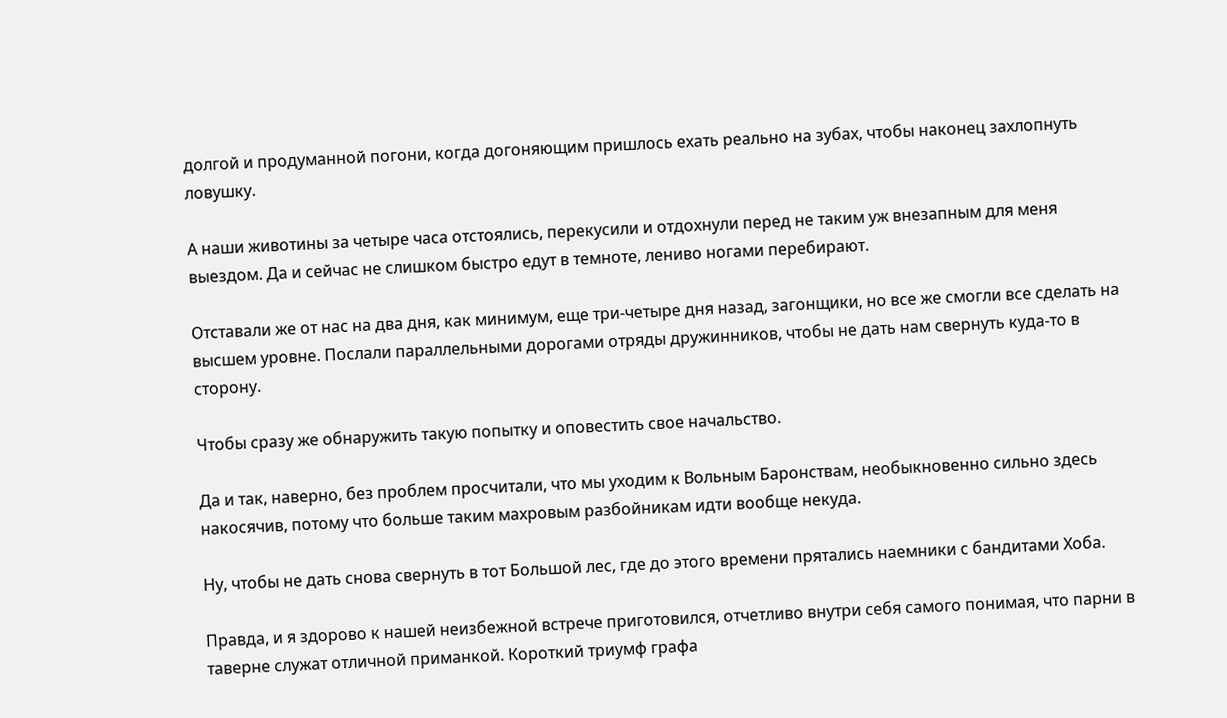долгой и продуманной погони, когда догоняющим пришлось ехать реально на зубах, чтобы наконец захлопнуть ловушку.

А наши животины за четыре часа отстоялись, перекусили и отдохнули перед не таким уж внезапным для меня выездом. Да и сейчас не слишком быстро едут в темноте, лениво ногами перебирают.

Отставали же от нас на два дня, как минимум, еще три-четыре дня назад, загонщики, но все же смогли все сделать на высшем уровне. Послали параллельными дорогами отряды дружинников, чтобы не дать нам свернуть куда-то в сторону.

Чтобы сразу же обнаружить такую попытку и оповестить свое начальство.

Да и так, наверно, без проблем просчитали, что мы уходим к Вольным Баронствам, необыкновенно сильно здесь накосячив, потому что больше таким махровым разбойникам идти вообще некуда.

Ну, чтобы не дать снова свернуть в тот Большой лес, где до этого времени прятались наемники с бандитами Хоба.

Правда, и я здорово к нашей неизбежной встрече приготовился, отчетливо внутри себя самого понимая, что парни в таверне служат отличной приманкой. Короткий триумф графа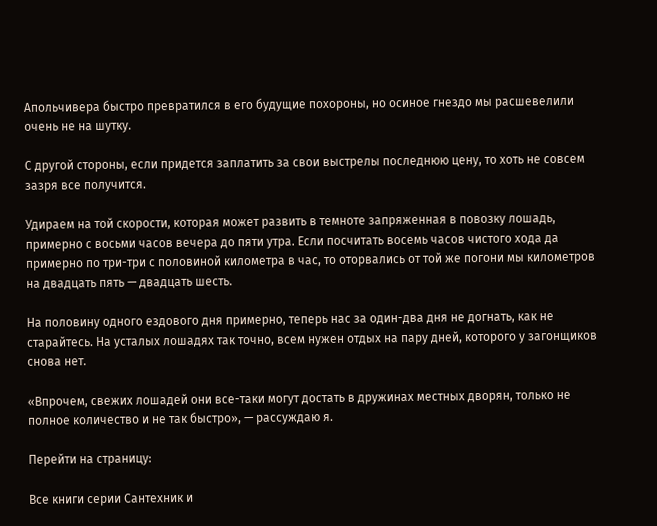Апольчивера быстро превратился в его будущие похороны, но осиное гнездо мы расшевелили очень не на шутку.

С другой стороны, если придется заплатить за свои выстрелы последнюю цену, то хоть не совсем зазря все получится.

Удираем на той скорости, которая может развить в темноте запряженная в повозку лошадь, примерно с восьми часов вечера до пяти утра. Если посчитать восемь часов чистого хода да примерно по три-три с половиной километра в час, то оторвались от той же погони мы километров на двадцать пять — двадцать шесть.

На половину одного ездового дня примерно, теперь нас за один-два дня не догнать, как не старайтесь. На усталых лошадях так точно, всем нужен отдых на пару дней, которого у загонщиков снова нет.

«Впрочем, свежих лошадей они все-таки могут достать в дружинах местных дворян, только не полное количество и не так быстро», — рассуждаю я.

Перейти на страницу:

Все книги серии Сантехник и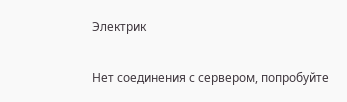Электрик

Нет соединения с сервером, попробуйте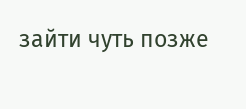зайти чуть позже